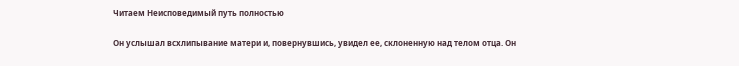Читаем Неисповедимый путь полностью

Он услышал всхлипывание матери и, повернувшись, увидел ее, склоненную над телом отца. Он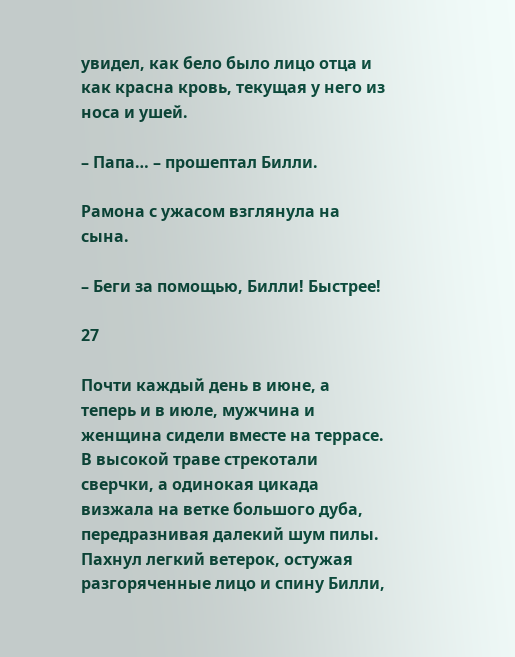увидел, как бело было лицо отца и как красна кровь, текущая у него из носа и ушей.

– Папа… – прошептал Билли.

Рамона с ужасом взглянула на сына.

– Беги за помощью, Билли! Быстрее!

27

Почти каждый день в июне, а теперь и в июле, мужчина и женщина сидели вместе на террасе. В высокой траве стрекотали сверчки, а одинокая цикада визжала на ветке большого дуба, передразнивая далекий шум пилы. Пахнул легкий ветерок, остужая разгоряченные лицо и спину Билли,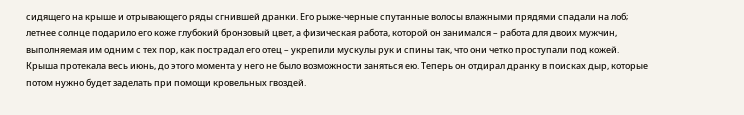сидящего на крыше и отрывающего ряды сгнившей дранки. Его рыже-черные спутанные волосы влажными прядями спадали на лоб; летнее солнце подарило его коже глубокий бронзовый цвет, а физическая работа, которой он занимался – работа для двоих мужчин, выполняемая им одним с тех пор, как пострадал его отец – укрепили мускулы рук и спины так, что они четко проступали под кожей. Крыша протекала весь июнь, до этого момента у него не было возможности заняться ею. Теперь он отдирал дранку в поисках дыр, которые потом нужно будет заделать при помощи кровельных гвоздей.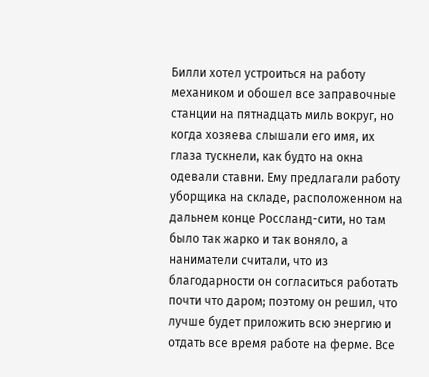Билли хотел устроиться на работу механиком и обошел все заправочные станции на пятнадцать миль вокруг, но когда хозяева слышали его имя, их глаза тускнели, как будто на окна одевали ставни. Ему предлагали работу уборщика на складе, расположенном на дальнем конце Россланд-сити, но там было так жарко и так воняло, а наниматели считали, что из благодарности он согласиться работать почти что даром; поэтому он решил, что лучше будет приложить всю энергию и отдать все время работе на ферме. Все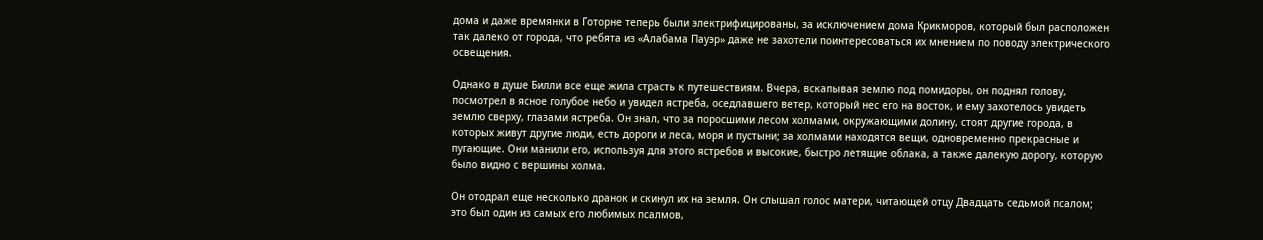дома и даже времянки в Готорне теперь были электрифицированы, за исключением дома Крикморов, который был расположен так далеко от города, что ребята из «Алабама Пауэр» даже не захотели поинтересоваться их мнением по поводу электрического освещения.

Однако в душе Билли все еще жила страсть к путешествиям. Вчера, вскапывая землю под помидоры, он поднял голову, посмотрел в ясное голубое небо и увидел ястреба, оседлавшего ветер, который нес его на восток, и ему захотелось увидеть землю сверху, глазами ястреба. Он знал, что за поросшими лесом холмами, окружающими долину, стоят другие города, в которых живут другие люди, есть дороги и леса, моря и пустыни; за холмами находятся вещи, одновременно прекрасные и пугающие. Они манили его, используя для этого ястребов и высокие, быстро летящие облака, а также далекую дорогу, которую было видно с вершины холма.

Он отодрал еще несколько дранок и скинул их на земля. Он слышал голос матери, читающей отцу Двадцать седьмой псалом; это был один из самых его любимых псалмов,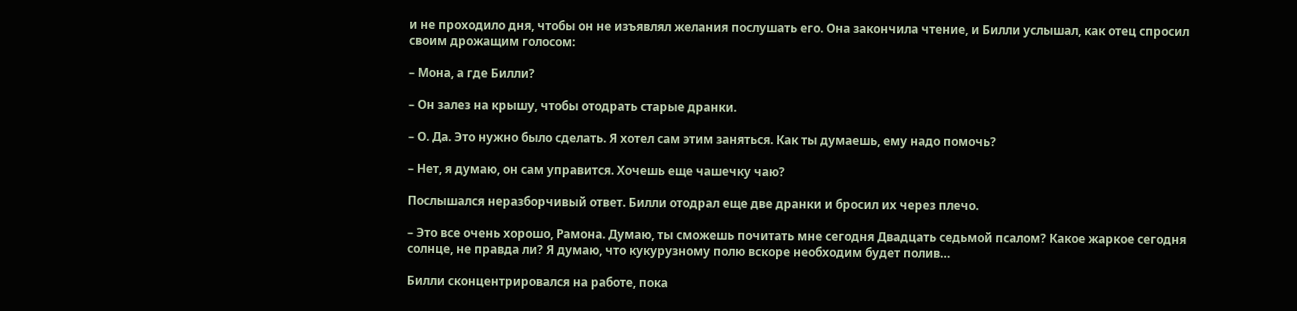и не проходило дня, чтобы он не изъявлял желания послушать его. Она закончила чтение, и Билли услышал, как отец спросил своим дрожащим голосом:

– Мона, а где Билли?

– Он залез на крышу, чтобы отодрать старые дранки.

– О. Да. Это нужно было сделать. Я хотел сам этим заняться. Как ты думаешь, ему надо помочь?

– Нет, я думаю, он сам управится. Хочешь еще чашечку чаю?

Послышался неразборчивый ответ. Билли отодрал еще две дранки и бросил их через плечо.

– Это все очень хорошо, Рамона. Думаю, ты сможешь почитать мне сегодня Двадцать седьмой псалом? Какое жаркое сегодня солнце, не правда ли? Я думаю, что кукурузному полю вскоре необходим будет полив…

Билли сконцентрировался на работе, пока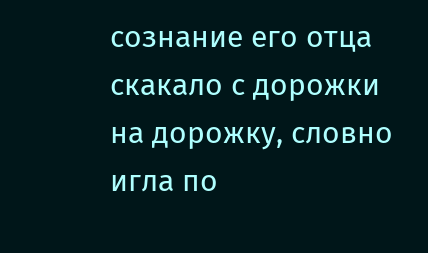сознание его отца скакало с дорожки на дорожку, словно игла по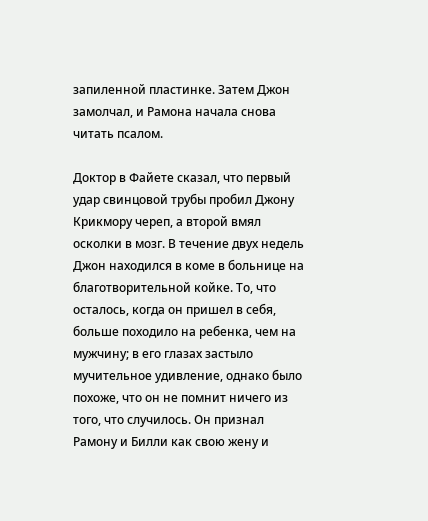запиленной пластинке. Затем Джон замолчал, и Рамона начала снова читать псалом.

Доктор в Файете сказал, что первый удар свинцовой трубы пробил Джону Крикмору череп, а второй вмял осколки в мозг. В течение двух недель Джон находился в коме в больнице на благотворительной койке. То, что осталось, когда он пришел в себя, больше походило на ребенка, чем на мужчину; в его глазах застыло мучительное удивление, однако было похоже, что он не помнит ничего из того, что случилось. Он признал Рамону и Билли как свою жену и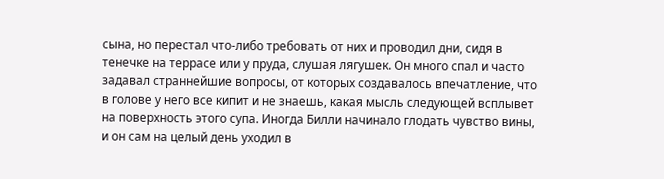сына, но перестал что-либо требовать от них и проводил дни, сидя в тенечке на террасе или у пруда, слушая лягушек. Он много спал и часто задавал страннейшие вопросы, от которых создавалось впечатление, что в голове у него все кипит и не знаешь, какая мысль следующей всплывет на поверхность этого супа. Иногда Билли начинало глодать чувство вины, и он сам на целый день уходил в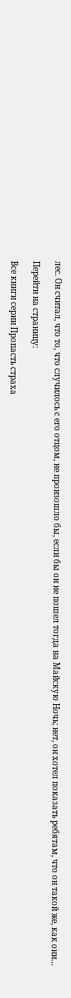лес. Он считал, что то, что случилось с его отцом, не произошло бы, если бы он не пошел тогда на Майскую Ночь; нет, он хотел показать ребятам, что он такой же, как они…

Перейти на страницу:

Все книги серии Пропасть страха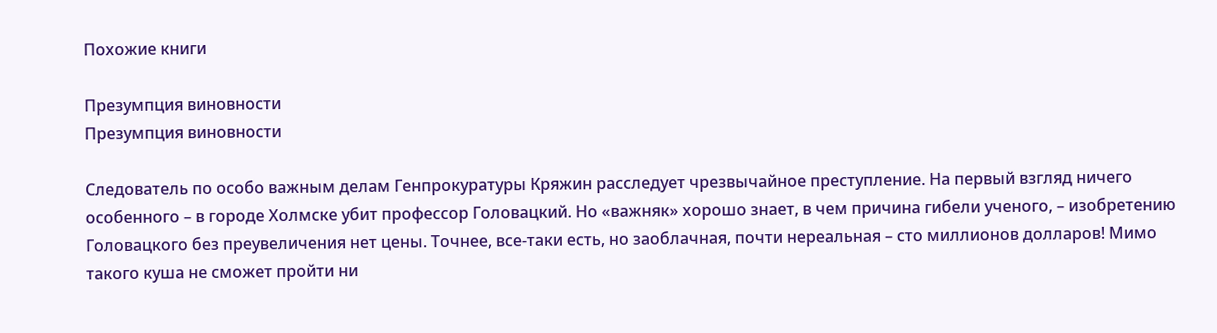Похожие книги

Презумпция виновности
Презумпция виновности

Следователь по особо важным делам Генпрокуратуры Кряжин расследует чрезвычайное преступление. На первый взгляд ничего особенного – в городе Холмске убит профессор Головацкий. Но «важняк» хорошо знает, в чем причина гибели ученого, – изобретению Головацкого без преувеличения нет цены. Точнее, все-таки есть, но заоблачная, почти нереальная – сто миллионов долларов! Мимо такого куша не сможет пройти ни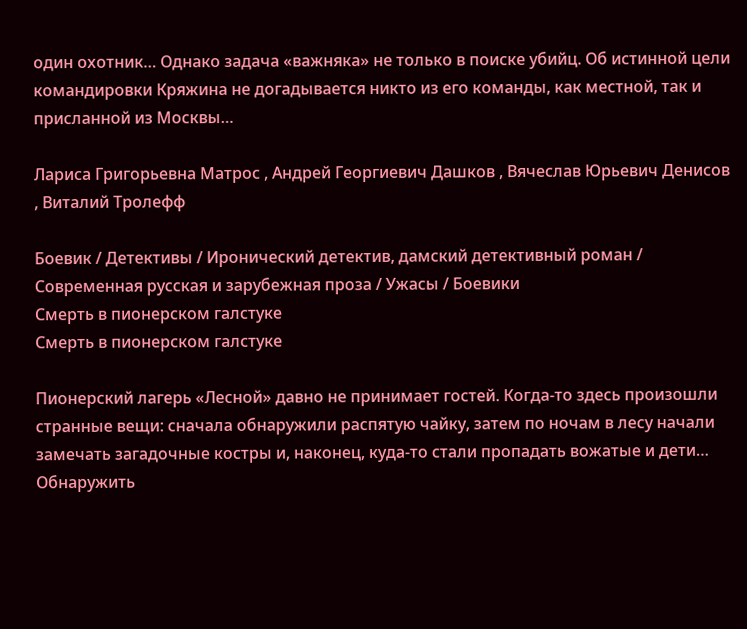один охотник… Однако задача «важняка» не только в поиске убийц. Об истинной цели командировки Кряжина не догадывается никто из его команды, как местной, так и присланной из Москвы…

Лариса Григорьевна Матрос , Андрей Георгиевич Дашков , Вячеслав Юрьевич Денисов , Виталий Тролефф

Боевик / Детективы / Иронический детектив, дамский детективный роман / Современная русская и зарубежная проза / Ужасы / Боевики
Смерть в пионерском галстуке
Смерть в пионерском галстуке

Пионерский лагерь «Лесной» давно не принимает гостей. Когда-то здесь произошли странные вещи: сначала обнаружили распятую чайку, затем по ночам в лесу начали замечать загадочные костры и, наконец, куда-то стали пропадать вожатые и дети… Обнаружить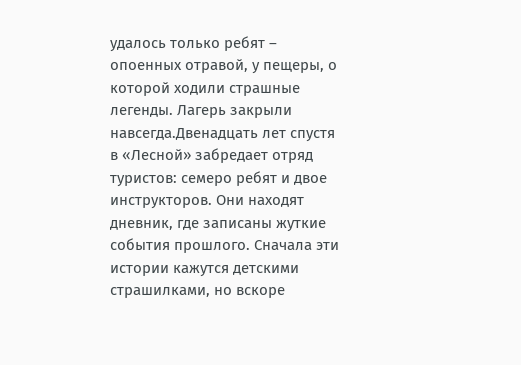удалось только ребят – опоенных отравой, у пещеры, о которой ходили страшные легенды. Лагерь закрыли навсегда.Двенадцать лет спустя в «Лесной» забредает отряд туристов: семеро ребят и двое инструкторов. Они находят дневник, где записаны жуткие события прошлого. Сначала эти истории кажутся детскими страшилками, но вскоре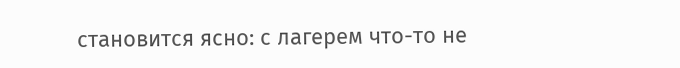становится ясно: с лагерем что-то не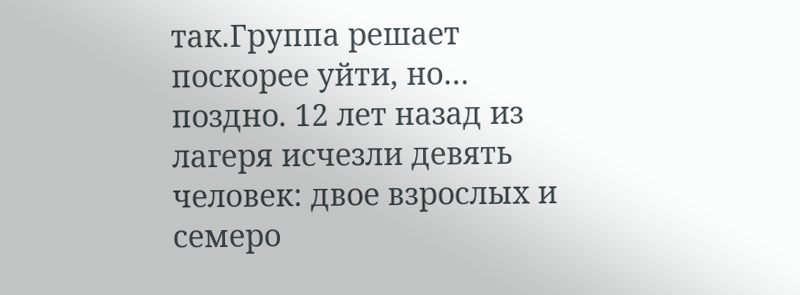так.Группа решает поскорее уйти, но… поздно. 12 лет назад из лагеря исчезли девять человек: двое взрослых и семеро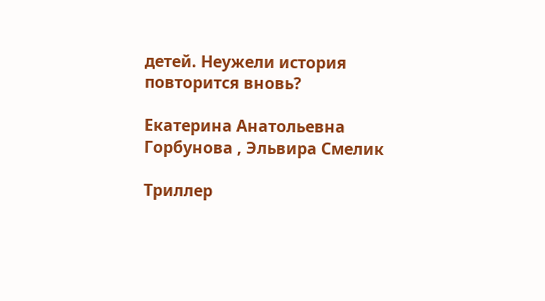детей. Неужели история повторится вновь?

Екатерина Анатольевна Горбунова , Эльвира Смелик

Триллер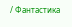/ Фантастика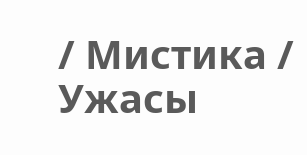/ Мистика / Ужасы